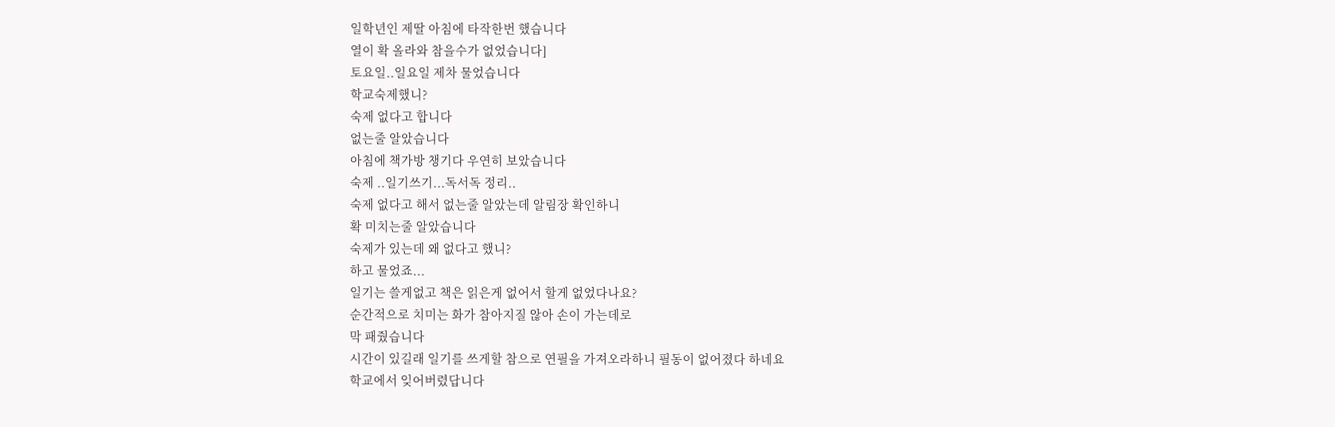일학년인 제딸 아침에 타작한번 했습니다
열이 확 올라와 참을수가 없었습니다]
토요일..일요일 제차 물었습니다
학교숙제했니?
숙제 없다고 합니다
없는줄 알았습니다
아침에 책가방 챙기다 우연히 보았습니다
숙제 ..일기쓰기...독서독 정리..
숙제 없다고 해서 없는줄 알았는데 알림장 확인하니
확 미치는줄 알았습니다
숙제가 있는데 왜 없다고 했니?
하고 물었죠...
일기는 쓸게없고 책은 읽은게 없어서 할게 없었다나요?
순간적으로 치미는 화가 참아지질 않아 손이 가는데로
막 패줬습니다
시간이 있길래 일기를 쓰게할 참으로 연필을 가져오라하니 필동이 없어졌다 하네요
학교에서 잊어버렸답니다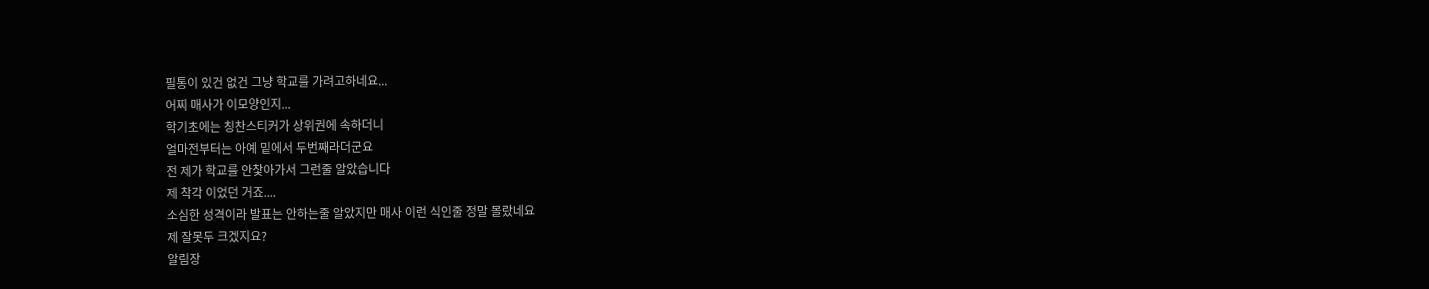필통이 있건 없건 그냥 학교를 가려고하네요...
어찌 매사가 이모양인지...
학기초에는 칭찬스티커가 상위권에 속하더니
얼마전부터는 아예 밑에서 두번째라더군요
전 제가 학교를 안찿아가서 그런줄 알았습니다
제 착각 이었던 거죠....
소심한 성격이라 발표는 안하는줄 알았지만 매사 이런 식인줄 정말 몰랐네요
제 잘못두 크겠지요?
알림장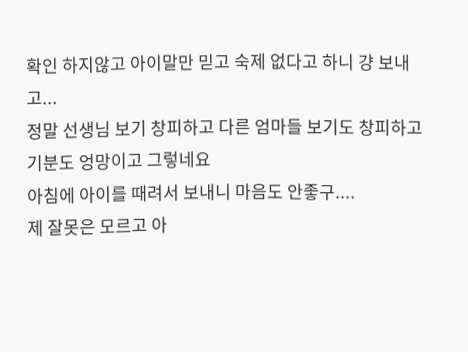확인 하지않고 아이말만 믿고 숙제 없다고 하니 걍 보내고...
정말 선생님 보기 창피하고 다른 엄마들 보기도 창피하고 기분도 엉망이고 그렇네요
아침에 아이를 때려서 보내니 마음도 안좋구....
제 잘못은 모르고 아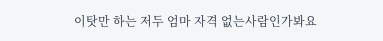이탓만 하는 저두 엄마 자격 없는사람인가봐요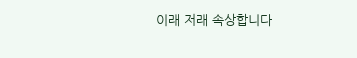이래 저래 속상합니다